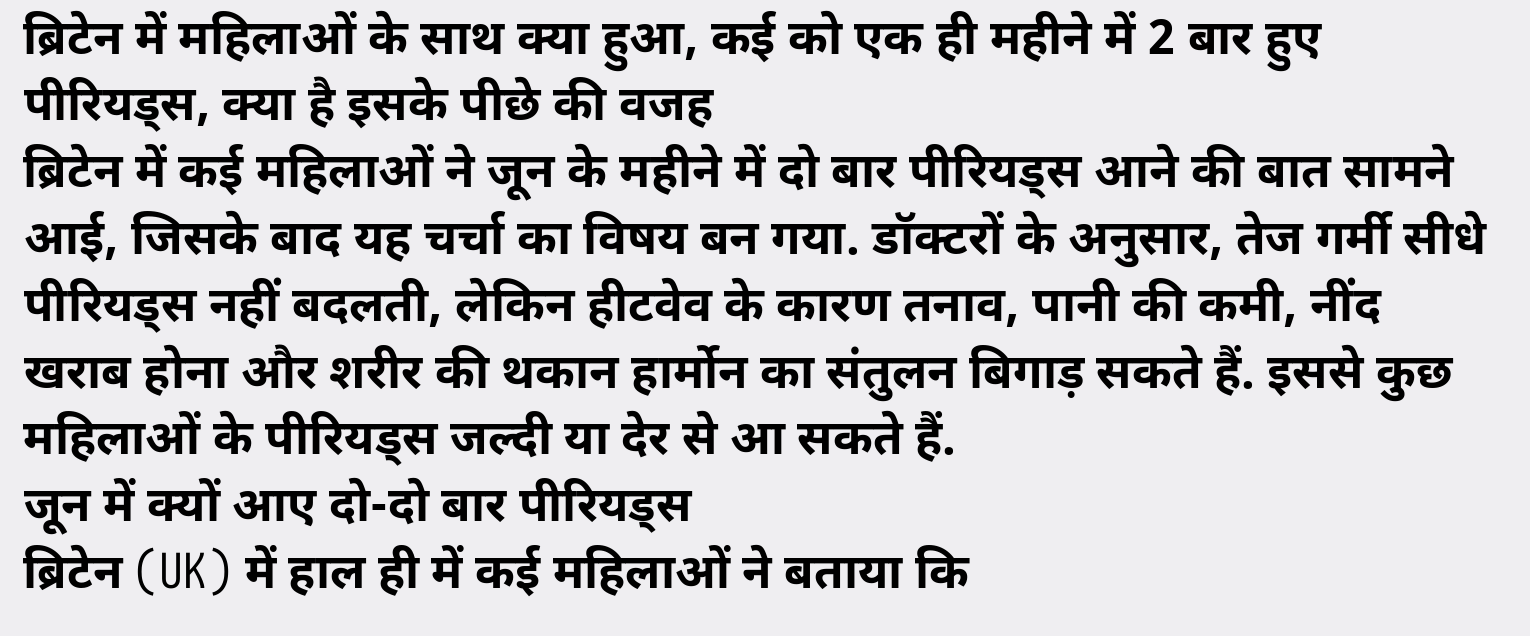ब्रिटेन में महिलाओं के साथ क्या हुआ, कई को एक ही महीने में 2 बार हुए पीरियड्स, क्या है इसके पीछे की वजह
ब्रिटेन में कई महिलाओं ने जून के महीने में दो बार पीरियड्स आने की बात सामने आई, जिसके बाद यह चर्चा का विषय बन गया. डॉक्टरों के अनुसार, तेज गर्मी सीधे पीरियड्स नहीं बदलती, लेकिन हीटवेव के कारण तनाव, पानी की कमी, नींद खराब होना और शरीर की थकान हार्मोन का संतुलन बिगाड़ सकते हैं. इससे कुछ महिलाओं के पीरियड्स जल्दी या देर से आ सकते हैं.
जून में क्यों आए दो-दो बार पीरियड्स
ब्रिटेन (UK) में हाल ही में कई महिलाओं ने बताया कि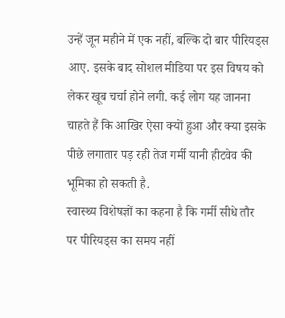उन्हें जून महीने में एक नहीं, बल्कि दो बार पीरियड्स आए. इसके बाद सोशल मीडिया पर इस विषय को लेकर खूब चर्चा होने लगी. कई लोग यह जानना चाहते हैं कि आखिर ऐसा क्यों हुआ और क्या इसके पीछे लगातार पड़ रही तेज गर्मी यानी हीटवेव की भूमिका हो सकती है.
स्वास्थ्य विशेषज्ञों का कहना है कि गर्मी सीधे तौर पर पीरियड्स का समय नहीं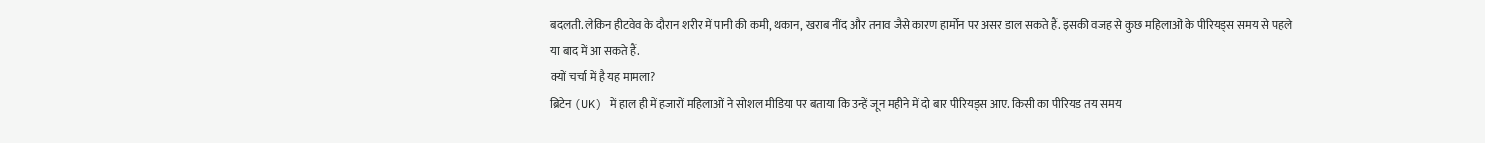बदलती. लेकिन हीटवेव के दौरान शरीर में पानी की कमी, थकान, खराब नींद और तनाव जैसे कारण हार्मोन पर असर डाल सकते हैं. इसकी वजह से कुछ महिलाओं के पीरियड्स समय से पहले या बाद में आ सकते हैं.
क्यों चर्चा में है यह मामला?
ब्रिटेन (UK) में हाल ही में हजारों महिलाओं ने सोशल मीडिया पर बताया कि उन्हें जून महीने में दो बार पीरियड्स आए. किसी का पीरियड तय समय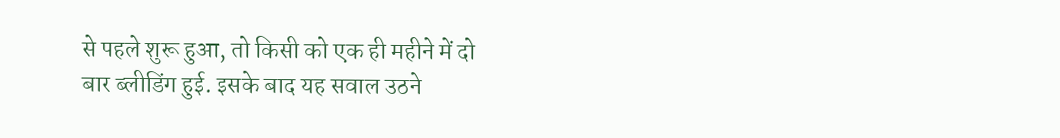से पहले शुरू हुआ, तो किसी को एक ही महीने में दो बार ब्लीडिंग हुई. इसके बाद यह सवाल उठने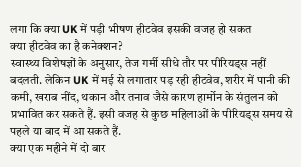लगा कि क्या UK में पड़ी भीषण हीटवेव इसकी वजह हो सकत
क्या हीटवेव का है कनेक्शन?
स्वास्थ्य विशेषज्ञों के अनुसार, तेज गर्मी सीधे तौर पर पीरियड्स नहीं बदलती. लेकिन UK में मई से लगातार पड़ रही हीटवेव, शरीर में पानी की कमी, खराब नींद, थकान और तनाव जैसे कारण हार्मोन के संतुलन को प्रभावित कर सकते हैं. इसी वजह से कुछ महिलाओं के पीरियड्स समय से पहले या बाद में आ सकते हैं.
क्या एक महीने में दो बार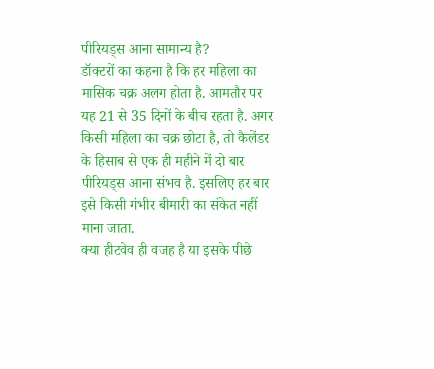पीरियड्स आना सामान्य है?
डॉक्टरों का कहना है कि हर महिला का मासिक चक्र अलग होता है. आमतौर पर यह 21 से 35 दिनों के बीच रहता है. अगर किसी महिला का चक्र छोटा है, तो कैलेंडर के हिसाब से एक ही महीने में दो बार पीरियड्स आना संभव है. इसलिए हर बार इसे किसी गंभीर बीमारी का संकेत नहीं माना जाता.
क्या हीटवेव ही वजह है या इसके पीछे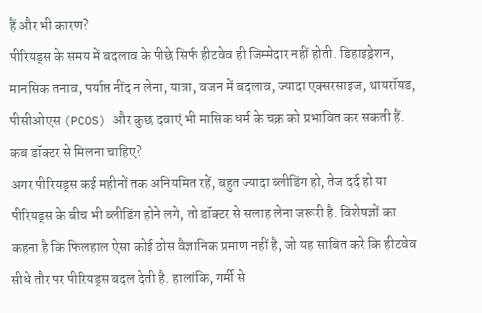हैं और भी कारण?
पीरियड्स के समय में बदलाव के पीछे सिर्फ हीटवेव ही जिम्मेदार नहीं होती. डिहाइड्रेशन, मानसिक तनाव, पर्याप्त नींद न लेना, यात्रा, वजन में बदलाव, ज्यादा एक्सरसाइज, थायरॉयड, पीसीओएस (PCOS) और कुछ दवाएं भी मासिक धर्म के चक्र को प्रभावित कर सकती हैं.
कब डॉक्टर से मिलना चाहिए?
अगर पीरियड्स कई महीनों तक अनियमित रहें, बहुत ज्यादा ब्लीडिंग हो, तेज दर्द हो या पीरियड्स के बीच भी ब्लीडिंग होने लगे, तो डॉक्टर से सलाह लेना जरूरी है. विशेषज्ञों का कहना है कि फिलहाल ऐसा कोई ठोस वैज्ञानिक प्रमाण नहीं है, जो यह साबित करे कि हीटवेव सीधे तौर पर पीरियड्स बदल देती है. हालांकि, गर्मी से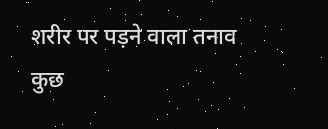शरीर पर पड़ने वाला तनाव कुछ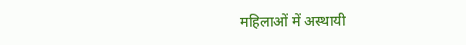महिलाओं में अस्थायी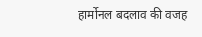हार्मोनल बदलाव की वजह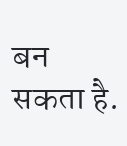बन सकता है.